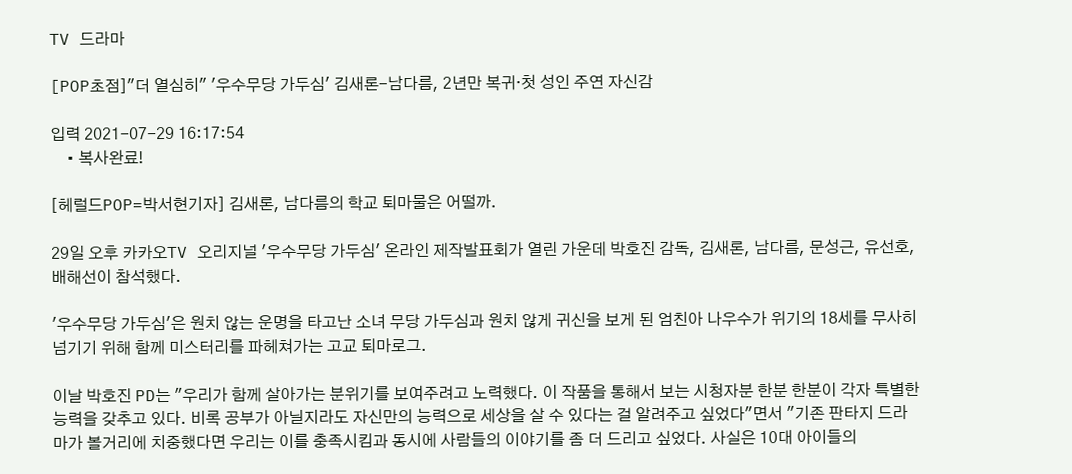TV 드라마

[POP초점]"더 열심히" '우수무당 가두심' 김새론-남다름, 2년만 복귀·첫 성인 주연 자신감

입력 2021-07-29 16:17:54
    • 복사완료!

[헤럴드POP=박서현기자] 김새론, 남다름의 학교 퇴마물은 어떨까.

29일 오후 카카오TV 오리지널 '우수무당 가두심' 온라인 제작발표회가 열린 가운데 박호진 감독, 김새론, 남다름, 문성근, 유선호, 배해선이 참석했다.

'우수무당 가두심'은 원치 않는 운명을 타고난 소녀 무당 가두심과 원치 않게 귀신을 보게 된 엄친아 나우수가 위기의 18세를 무사히 넘기기 위해 함께 미스터리를 파헤쳐가는 고교 퇴마로그.

이날 박호진 PD는 "우리가 함께 살아가는 분위기를 보여주려고 노력했다. 이 작품을 통해서 보는 시청자분 한분 한분이 각자 특별한 능력을 갖추고 있다. 비록 공부가 아닐지라도 자신만의 능력으로 세상을 살 수 있다는 걸 알려주고 싶었다"면서 "기존 판타지 드라마가 볼거리에 치중했다면 우리는 이를 충족시킴과 동시에 사람들의 이야기를 좀 더 드리고 싶었다. 사실은 10대 아이들의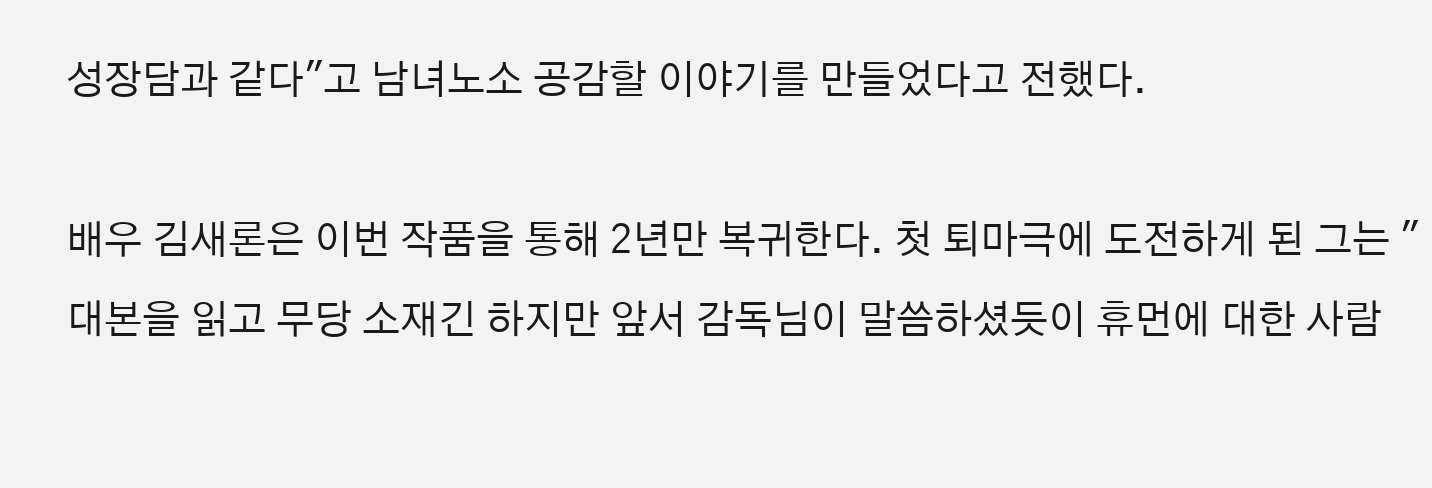성장담과 같다"고 남녀노소 공감할 이야기를 만들었다고 전했다.

배우 김새론은 이번 작품을 통해 2년만 복귀한다. 첫 퇴마극에 도전하게 된 그는 "대본을 읽고 무당 소재긴 하지만 앞서 감독님이 말씀하셨듯이 휴먼에 대한 사람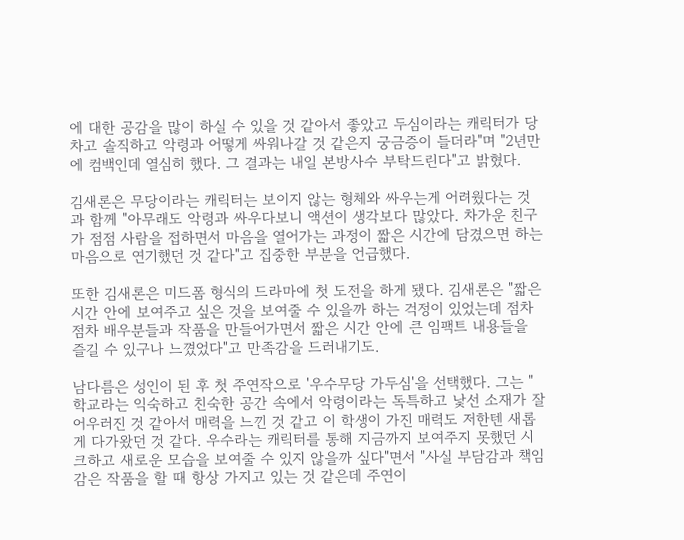에 대한 공감을 많이 하실 수 있을 것 같아서 좋았고 두심이라는 캐릭터가 당차고 솔직하고 악령과 어떻게 싸워나갈 것 같은지 궁금증이 들더라"며 "2년만에 컴백인데 열심히 했다. 그 결과는 내일 본방사수 부탁드린다"고 밝혔다.

김새론은 무당이라는 캐릭터는 보이지 않는 형체와 싸우는게 어려웠다는 것과 함께 "아무래도 악령과 싸우다보니 액션이 생각보다 많았다. 차가운 친구가 점점 사람을 접하면서 마음을 열어가는 과정이 짧은 시간에 담겼으면 하는 마음으로 연기했던 것 같다"고 집중한 부분을 언급했다.

또한 김새론은 미드폼 형식의 드라마에 첫 도전을 하게 됐다. 김새론은 "짧은 시간 안에 보여주고 싶은 것을 보여줄 수 있을까 하는 걱정이 있었는데 점차점차 배우분들과 작품을 만들어가면서 짧은 시간 안에 큰 임팩트 내용들을 즐길 수 있구나 느꼈었다"고 만족감을 드러내기도.

남다름은 성인이 된 후 첫 주연작으로 '우수무당 가두심'을 선택했다. 그는 "학교라는 익숙하고 친숙한 공간 속에서 악령이라는 독특하고 낯선 소재가 잘 어우러진 것 같아서 매력을 느낀 것 같고 이 학생이 가진 매력도 저한텐 새롭게 다가왔던 것 같다. 우수라는 캐릭터를 통해 지금까지 보여주지 못했던 시크하고 새로운 모습을 보여줄 수 있지 않을까 싶다"면서 "사실 부담감과 책임감은 작품을 할 때 항상 가지고 있는 것 같은데 주연이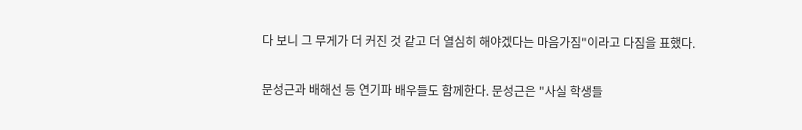다 보니 그 무게가 더 커진 것 같고 더 열심히 해야겠다는 마음가짐"이라고 다짐을 표했다.

문성근과 배해선 등 연기파 배우들도 함께한다. 문성근은 "사실 학생들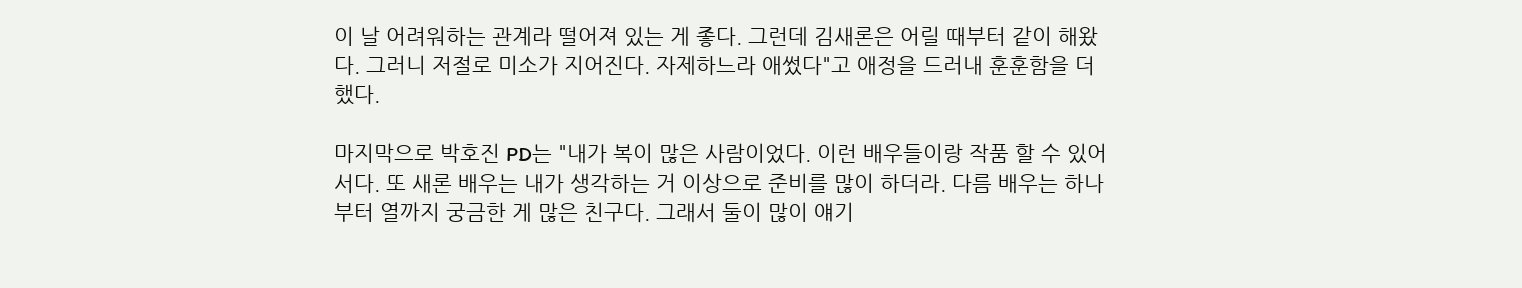이 날 어려워하는 관계라 떨어져 있는 게 좋다. 그런데 김새론은 어릴 때부터 같이 해왔다. 그러니 저절로 미소가 지어진다. 자제하느라 애썼다"고 애정을 드러내 훈훈함을 더했다.

마지막으로 박호진 PD는 "내가 복이 많은 사람이었다. 이런 배우들이랑 작품 할 수 있어서다. 또 새론 배우는 내가 생각하는 거 이상으로 준비를 많이 하더라. 다름 배우는 하나부터 열까지 궁금한 게 많은 친구다. 그래서 둘이 많이 얘기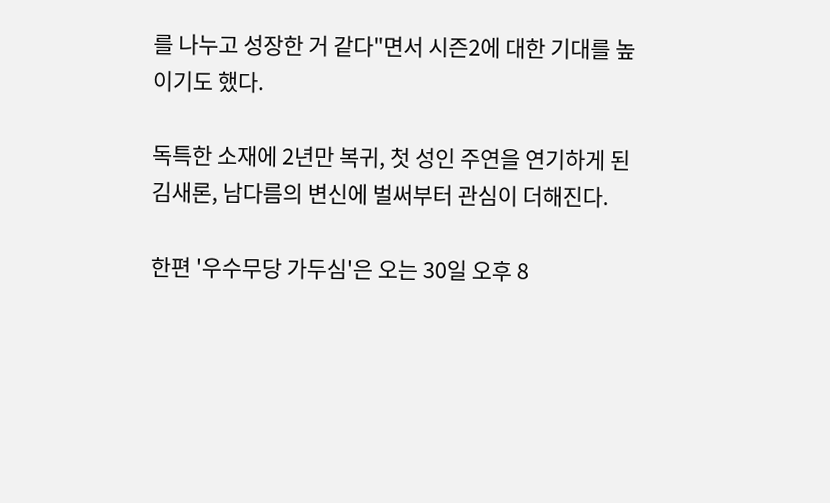를 나누고 성장한 거 같다"면서 시즌2에 대한 기대를 높이기도 했다.

독특한 소재에 2년만 복귀, 첫 성인 주연을 연기하게 된 김새론, 남다름의 변신에 벌써부터 관심이 더해진다.

한편 '우수무당 가두심'은 오는 30일 오후 8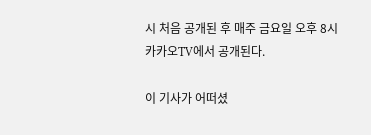시 처음 공개된 후 매주 금요일 오후 8시 카카오TV에서 공개된다.

이 기사가 어떠셨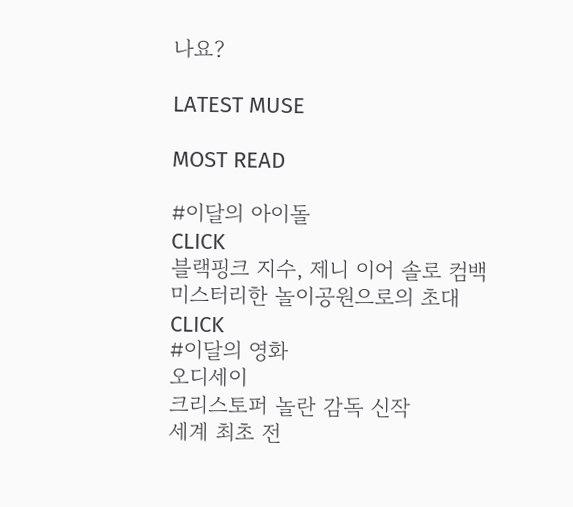나요?

LATEST MUSE

MOST READ

#이달의 아이돌
CLICK
블랙핑크 지수, 제니 이어 솔로 컴백
미스터리한 놀이공원으로의 초대
CLICK
#이달의 영화
오디세이
크리스토퍼 놀란 감독 신작
세계 최초 전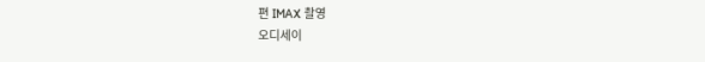편 IMAX 촬영
오디세이